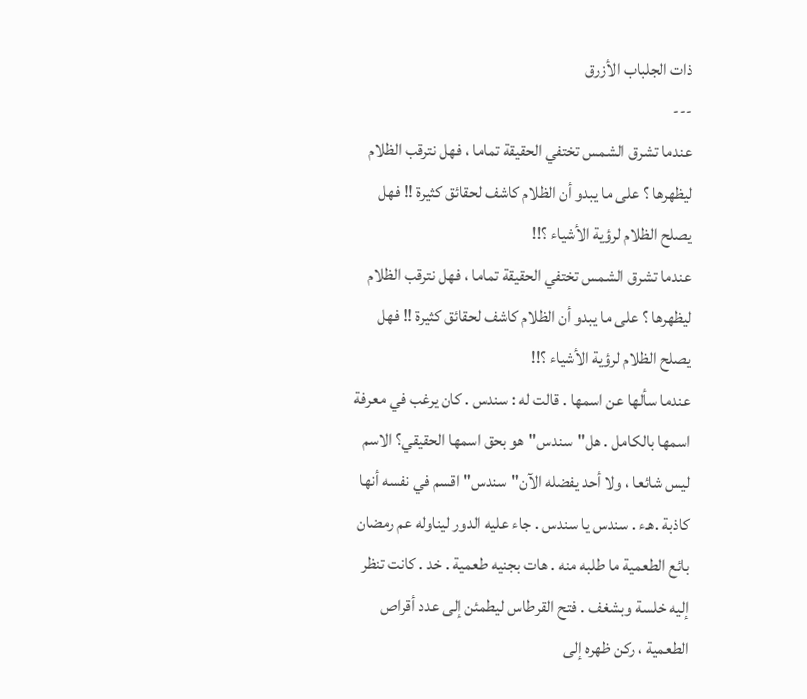ذات الجلباب الأزرق
---
عندما تشرق الشمس تختفي الحقيقة تماما ، فهل نترقب الظلام ليظهرها ؟ على ما يبدو أن الظلام كاشف لحقائق كثيرة !! فهل يصلح الظلام لرؤية الأشياء ؟!!
عندما تشرق الشمس تختفي الحقيقة تماما ، فهل نترقب الظلام ليظهرها ؟ على ما يبدو أن الظلام كاشف لحقائق كثيرة !! فهل يصلح الظلام لرؤية الأشياء ؟!!
عندما سألها عن اسمها . قالت له : سندس . كان يرغب في معرفة اسمها بالكامل . هل"سندس"هو بحق اسمها الحقيقي؟ الاسم ليس شائعا ، ولا أحد يفضله الآن"سندس" اقسم في نفسه أنها كاذبة .هـء . سندس يا سندس . جاء عليه الدور ليناوله عم رمضان بائع الطعمية ما طلبه منه . هات بجنيه طعمية . خد . كانت تنظر إليه خلسة وبشغف . فتح القرطاس ليطمئن إلى عدد أقراص الطعمية ، ركن ظهره إلى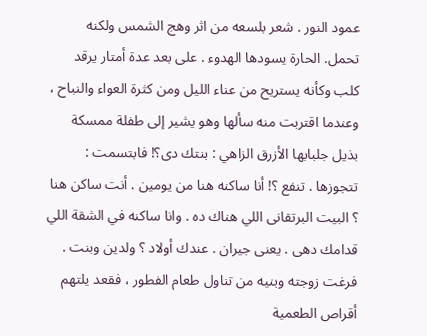عمود النور . شعر بلسعه من اثر وهج الشمس ولكنه تحمل. الحارة يسودها الهدوء . على بعد عدة أمتار يرقد كلب وكأنه يستريح من عناء الليل ومن كثرة العواء والنباح ، وعندما اقتربت منه سألها وهو يشير إلى طفلة ممسكة بذيل جلبابها الأزرق الزاهي : بنتك دى؟! فابتسمت : تتجوزها . تنفع ؟! أنا ساكنه هنا من يومين . أنت ساكن هنا ؟ البيت البرتقانى اللي هناك ده . وانا ساكنه في الشقة اللي قدامك دهى . يعنى جيران . عندك أولاد ؟ ولدين وبنت .
فرغت زوجته وبنيه من تناول طعام الفطور ، فقعد يلتهم أقراص الطعمية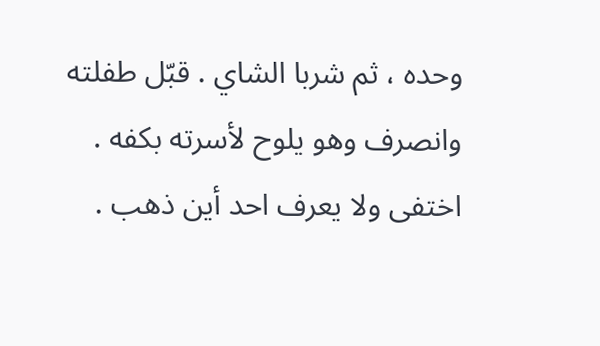وحده ، ثم شربا الشاي . قبّل طفلته وانصرف وهو يلوح لأسرته بكفه . اختفى ولا يعرف احد أين ذهب .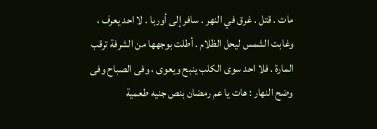مات . قتل . غرق في النهر . سافر إلى أوربا . لا احد يعرف ، وغابت الشمس ليحل الظلام . أطلت بوجهها من الشرفة ترقب المارة . فلا احد سوى الكلب ينبح ويعوى ، وفى الصباح وفى وضح النهار : هات يا عم رمضان بنص جنيه طعمية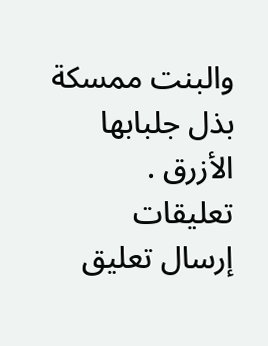والبنت ممسكة بذل جلبابها الأزرق .
تعليقات
إرسال تعليق